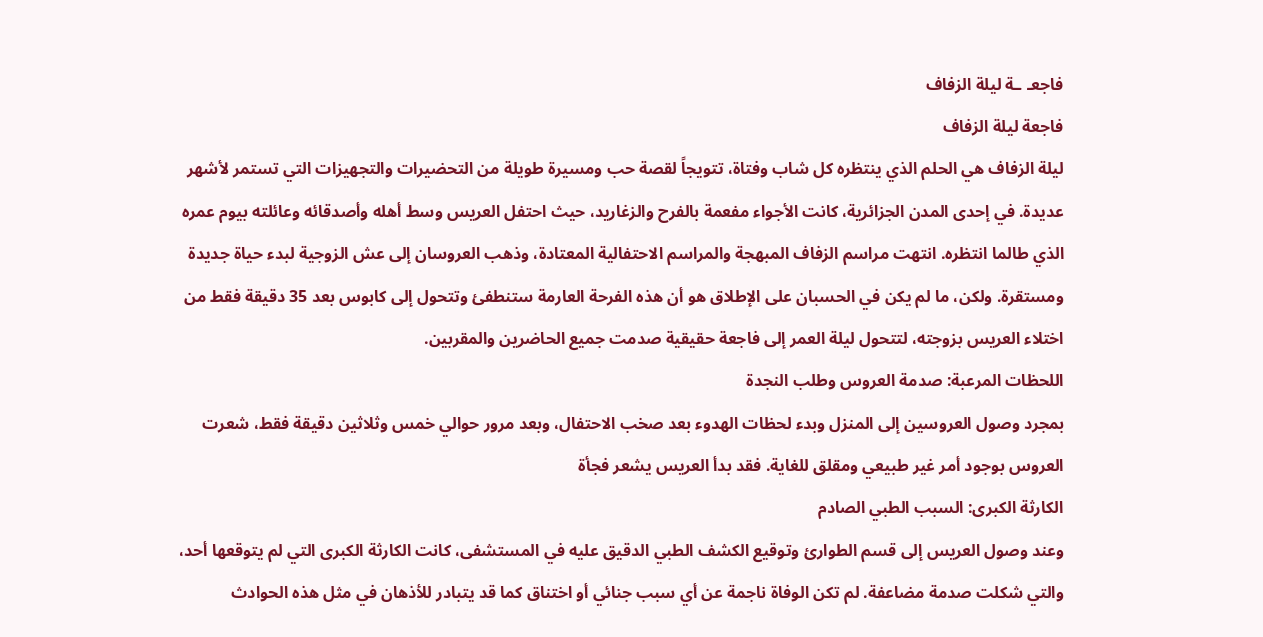فاجعـ ـة ليلة الزفاف
فاجعة ليلة الزفاف
ليلة الزفاف هي الحلم الذي ينتظره كل شاب وفتاة، تتويجاً لقصة حب ومسيرة طويلة من التحضيرات والتجهيزات التي تستمر لأشهر عديدة. في إحدى المدن الجزائرية، كانت الأجواء مفعمة بالفرح والزغاريد، حيث احتفل العريس وسط أهله وأصدقائه وعائلته بيوم عمره الذي طالما انتظره. انتهت مراسم الزفاف المبهجة والمراسم الاحتفالية المعتادة، وذهب العروسان إلى عش الزوجية لبدء حياة جديدة ومستقرة. ولكن، ما لم يكن في الحسبان على الإطلاق هو أن هذه الفرحة العارمة ستنطفئ وتتحول إلى كابوس بعد 35 دقيقة فقط من اختلاء العريس بزوجته، لتتحول ليلة العمر إلى فاجعة حقيقية صدمت جميع الحاضرين والمقربين.
اللحظات المرعبة: صدمة العروس وطلب النجدة
بمجرد وصول العروسين إلى المنزل وبدء لحظات الهدوء بعد صخب الاحتفال، وبعد مرور حوالي خمس وثلاثين دقيقة فقط، شعرت العروس بوجود أمر غير طبيعي ومقلق للغاية. فقد بدأ العريس يشعر فجأة
الكارثة الكبرى: السبب الطبي الصادم
وعند وصول العريس إلى قسم الطوارئ وتوقيع الكشف الطبي الدقيق عليه في المستشفى، كانت الكارثة الكبرى التي لم يتوقعها أحد، والتي شكلت صدمة مضاعفة. لم تكن الوفاة ناجمة عن أي سبب جنائي أو اختناق كما قد يتبادر للأذهان في مثل هذه الحوادث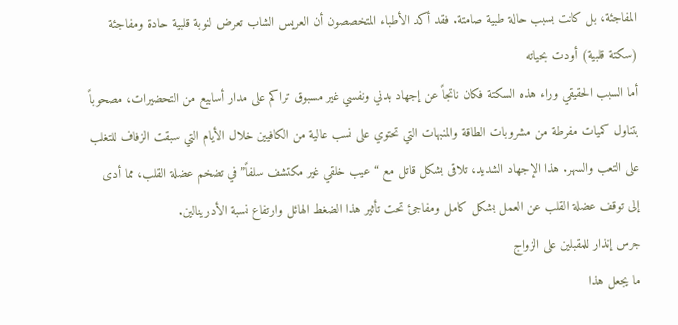المفاجئة، بل كانت بسبب حالة طبية صامتة. فقد أكد الأطباء المتخصصون أن العريس الشاب تعرض لنوبة قلبية حادة ومفاجئة (سكتة قلبية) أودت بحياته
أما السبب الحقيقي وراء هذه السكتة فكان ناتجاً عن إجهاد بدني ونفسي غير مسبوق تراكم على مدار أسابيع من التحضيرات، مصحوباً بتناول كميات مفرطة من مشروبات الطاقة والمنبهات التي تحتوي على نسب عالية من الكافيين خلال الأيام التي سبقت الزفاف للتغلب على التعب والسهر. هذا الإجهاد الشديد، تلاقى بشكل قاتل مع “عيب خلقي غير مكتشف سلفاً” في تضخم عضلة القلب، مما أدى إلى توقف عضلة القلب عن العمل بشكل كامل ومفاجئ تحت تأثير هذا الضغط الهائل وارتفاع نسبة الأدرينالين.
جرس إنذار للمقبلين على الزواج
ما يجعل هذا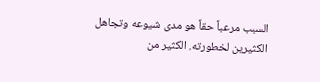السبب مرعباً حقاً هو مدى شيوعه وتجاهل الكثيرين لخطورته. الكثير من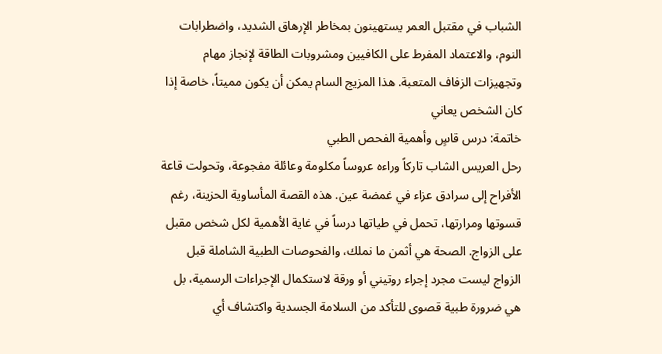الشباب في مقتبل العمر يستهينون بمخاطر الإرهاق الشديد، واضطرابات النوم، والاعتماد المفرط على الكافيين ومشروبات الطاقة لإنجاز مهام وتجهيزات الزفاف المتعبة. هذا المزيج السام يمكن أن يكون مميتاً، خاصة إذا كان الشخص يعاني
خاتمة: درس قاسٍ وأهمية الفحص الطبي
رحل العريس الشاب تاركاً وراءه عروساً مكلومة وعائلة مفجوعة، وتحولت قاعة الأفراح إلى سرادق عزاء في غمضة عين. هذه القصة المأساوية الحزينة، رغم قسوتها ومرارتها، تحمل في طياتها درساً في غاية الأهمية لكل شخص مقبل على الزواج. الصحة هي أثمن ما نملك، والفحوصات الطبية الشاملة قبل الزواج ليست مجرد إجراء روتيني أو ورقة لاستكمال الإجراءات الرسمية، بل هي ضرورة طبية قصوى للتأكد من السلامة الجسدية واكتشاف أي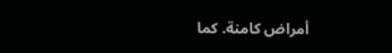أمراض كامنة. كما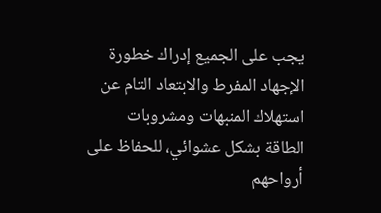يجب على الجميع إدراك خطورة الإجهاد المفرط والابتعاد التام عن استهلاك المنبهات ومشروبات الطاقة بشكل عشوائي، للحفاظ على أرواحهم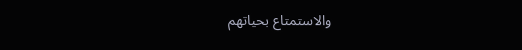والاستمتاع بحياتهم